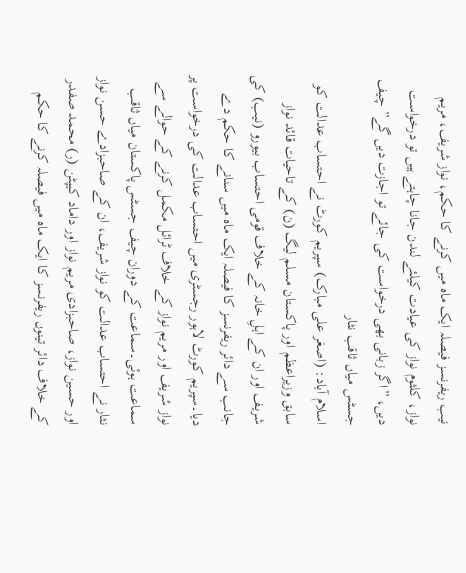نیب ریفرنسز فیصلہ ایک ماہ میں کرنے کا حکم، نواز شریف، مریم نواز، کلثوم نواز کی عیادت کیلئے لندن جانا چاہتے ہیں تو درخواست دیں، ”اگر زبانی بھی درخواست کی جائے تو اجازت دیں گے” چیف جسٹس میاں ثاقب نثار
اسلام آباد: (اصغر علی مبارک) سپریم کورٹ نے احتساب عدالت کو سابق وزیراعظم اور پاکستان مسلم لیگ (ن) کے تاحیات قائد نواز شریف اور ان کے اہلِ خانہ کے خلاف قومی احتساب بیورو (نیب) کی جانب سے دائر ریفرنسز کا فیصلہ ایک ماہ میں سنانے کا حکم دے دیا۔سپریم کورٹ لاہور رجسٹری میں احتساب عدالت کی درخواست پر نواز شریف اور مریم نواز کے خلاف ٹرائل مکمل کرنے کے حوالے سے سماعت ہوئی۔سماعت کے دوران چیف جسٹس پاکستان میاں ثاقب نثار نے احتساب عدالت کو نواز شریف، ان کے صاحبزادے حسن نواز اور حسین نواز، صاحبزادی مریم نواز اور داماد کیپٹن (ر) محمد صفدر کے خلاف دائر تینوں ریفرنسز کا ایک ماہ میں فیصلہ کرنے کا حکم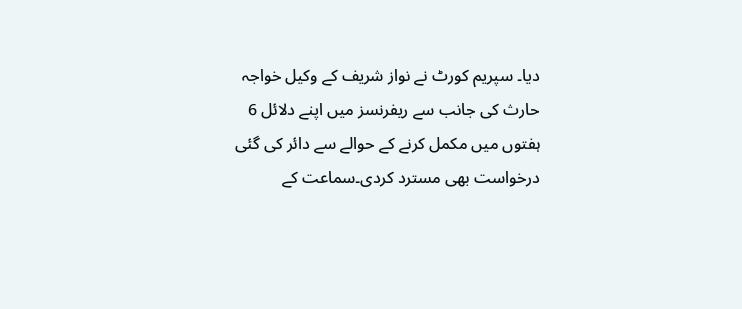دیا۔ سپریم کورٹ نے نواز شریف کے وکیل خواجہ حارث کی جانب سے ریفرنسز میں اپنے دلائل 6 ہفتوں میں مکمل کرنے کے حوالے سے دائر کی گئی درخواست بھی مسترد کردی۔سماعت کے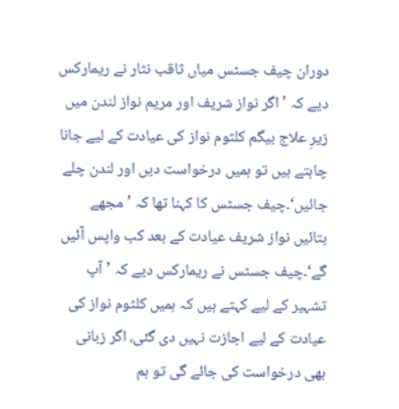دوران چیف جسٹس میاں ثاقب نثار نے ریمارکس دیے کہ ’ اگر نواز شریف اور مریم نواز لندن میں زیرِ علاج بیگم کلثوم نواز کی عیادت کے لیے جانا چاہتے ہیں تو ہمیں درخواست دیں اور لندن چلے جائیں‘۔چیف جسٹس کا کہنا تھا کہ ’مجھے بتائیں نواز شریف عیادت کے بعد کب واپس آئیں گے‘۔چیف جسٹس نے ریمارکس دیے کہ ’آپ تشہیر کے لیے کہتے ہیں کہ ہمیں کلثوم نواز کی عیادت کے لیے اجازت نہیں دی گئی، اگر زبانی بھی درخواست کی جائے گی تو ہم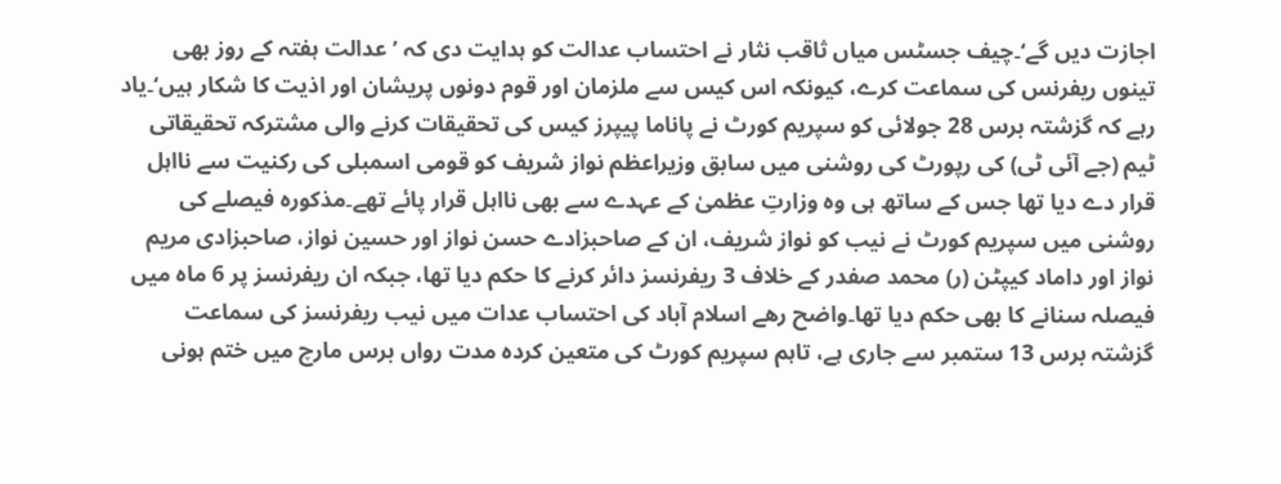اجازت دیں گے‘۔چیف جسٹس میاں ثاقب نثار نے احتساب عدالت کو ہدایت دی کہ ’عدالت ہفتہ کے روز بھی تینوں ریفرنس کی سماعت کرے، کیونکہ اس کیس سے ملزمان اور قوم دونوں پریشان اور اذیت کا شکار ہیں‘۔یاد رہے کہ گزشتہ برس 28 جولائی کو سپریم کورٹ نے پاناما پیپرز کیس کی تحقیقات کرنے والی مشترکہ تحقیقاتی ٹیم (جے آئی ٹی) کی رپورٹ کی روشنی میں سابق وزیراعظم نواز شریف کو قومی اسمبلی کی رکنیت سے نااہل قرار دے دیا تھا جس کے ساتھ ہی وہ وزارتِ عظمیٰ کے عہدے سے بھی نااہل قرار پائے تھے۔مذکورہ فیصلے کی روشنی میں سپریم کورٹ نے نیب کو نواز شریف، ان کے صاحبزادے حسن نواز اور حسین نواز، صاحبزادی مریم نواز اور داماد کیپٹن (ر) محمد صفدر کے خلاف 3 ریفرنسز دائر کرنے کا حکم دیا تھا، جبکہ ان ریفرنسز پر 6 ماہ میں فیصلہ سنانے کا بھی حکم دیا تھا۔واضح رھے اسلام آباد کی احتساب عدات میں نیب ریفرنسز کی سماعت گزشتہ برس 13 ستمبر سے جاری ہے، تاہم سپریم کورٹ کی متعین کردہ مدت رواں برس مارچ میں ختم ہونی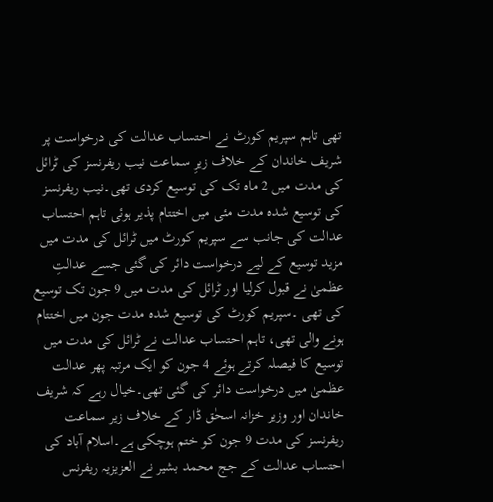تھی تاہم سپریم کورٹ نے احتساب عدالت کی درخواست پر شریف خاندان کے خلاف زیرِ سماعت نیب ریفرنسز کی ٹرائل کی مدت میں 2 ماہ تک کی توسیع کردی تھی۔نیب ریفرنسز کی توسیع شدہ مدت مئی میں اختتام پذیر ہوئی تاہم احتساب عدالت کی جانب سے سپریم کورٹ میں ٹرائل کی مدت میں مزید توسیع کے لیے درخواست دائر کی گئی جسے عدالتِ عظمیٰ نے قبول کرلیا اور ٹرائل کی مدت میں 9 جون تک توسیع کی تھی ۔سپریم کورٹ کی توسیع شدہ مدت جون میں اختتام ہونے والی تھی، تاہم احتساب عدالت نے ٹرائل کی مدت میں توسیع کا فیصلہ کرتے ہوئے 4 جون کو ایک مرتبہ پھر عدالت عظمیٰ میں درخواست دائر کی گئی تھی۔خیال رہے کہ شریف خاندان اور وزیر خزانہ اسحٰق ڈار کے خلاف زیر سماعت ریفرنسز کی مدت 9 جون کو ختم ہوچکی ہے۔اسلام آباد کی احتساب عدالت کے جج محمد بشیر نے العزیزیہ ریفرنس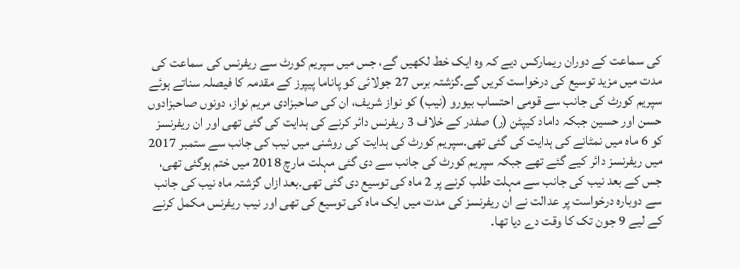کی سماعت کے دوران ریمارکس دیے کہ وہ ایک خط لکھیں گے، جس میں سپریم کورٹ سے ریفرنس کی سماعت کی مدت میں مزید توسیع کی درخواست کریں گے۔گزشتہ برس 27 جولائی کو پاناما پیپرز کے مقدمہ کا فیصلہ سناتے ہوئے سپریم کورٹ کی جانب سے قومی احتساب بیورو (نیب) کو نواز شریف، ان کی صاحبزادی مریم نواز، دونوں صاحبزادوں حسن اور حسین جبکہ داماد کیپٹن (ر) صفدر کے خلاف 3 ریفرنس دائر کرنے کی ہدایت کی گئی تھی اور ان ریفرنسز کو 6 ماہ میں نمٹانے کی ہدایت کی گئی تھی۔سپریم کورٹ کی ہدایت کی روشنی میں نیب کی جانب سے ستمبر 2017 میں ریفرنسز دائر کیے گئے تھے جبکہ سپریم کورٹ کی جانب سے دی گئی مہلت مارچ 2018 میں ختم ہوگئی تھی، جس کے بعد نیب کی جانب سے مہلت طلب کرنے پر 2 ماہ کی توسیع دی گئی تھی۔بعد ازاں گزشتہ ماہ نیب کی جانب سے دوبارہ درخواست پر عدالت نے ان ریفرنسز کی مدت میں ایک ماہ کی توسیع کی تھی اور نیب ریفرنس مکمل کرنے کے لیے 9 جون تک کا وقت دے دیا تھا۔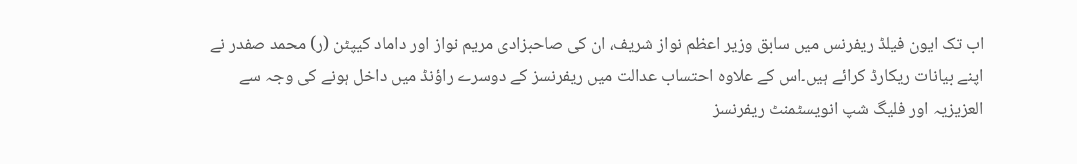اب تک ایون فیلڈ ریفرنس میں سابق وزیر اعظم نواز شریف، ان کی صاحبزادی مریم نواز اور داماد کیپٹن (ر) محمد صفدر نے اپنے بیانات ریکارڈ کرائے ہیں۔اس کے علاوہ احتساب عدالت میں ریفرنسز کے دوسرے راؤنڈ میں داخل ہونے کی وجہ سے العزیزیہ اور فلیگ شپ انویسٹمنٹ ریفرنسز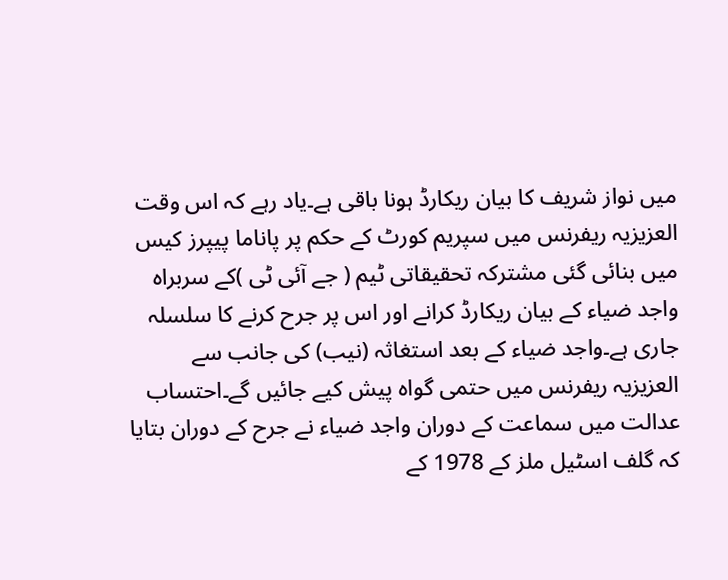میں نواز شریف کا بیان ریکارڈ ہونا باقی ہے۔یاد رہے کہ اس وقت العزیزیہ ریفرنس میں سپریم کورٹ کے حکم پر پاناما پیپرز کیس میں بنائی گئی مشترکہ تحقیقاتی ٹیم ( جے آئی ٹی )کے سربراہ واجد ضیاء کے بیان ریکارڈ کرانے اور اس پر جرح کرنے کا سلسلہ جاری ہے۔واجد ضیاء کے بعد استغاثہ (نیب) کی جانب سے العزیزیہ ریفرنس میں حتمی گواہ پیش کیے جائیں گے۔احتساب عدالت میں سماعت کے دوران واجد ضیاء نے جرح کے دوران بتایا کہ گلف اسٹیل ملز کے 1978 کے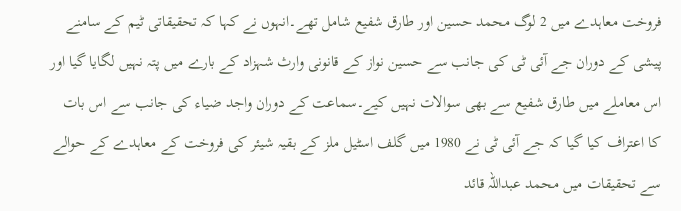فروخت معاہدے میں 2 لوگ محمد حسین اور طارق شفیع شامل تھے۔انہوں نے کہا کہ تحقیقاتی ٹیم کے سامنے پیشی کے دوران جے آئی ٹی کی جانب سے حسین نواز کے قانونی وارث شہزاد کے بارے میں پتہ نہیں لگایا گیا اور اس معاملے میں طارق شفیع سے بھی سوالات نہیں کیے۔سماعت کے دوران واجد ضیاء کی جانب سے اس بات کا اعتراف کیا گیا کہ جے آئی ٹی نے 1980 میں گلف اسٹیل ملز کے بقیہ شیئر کی فروخت کے معاہدے کے حوالے سے تحقیقات میں محمد عبداللہ قائد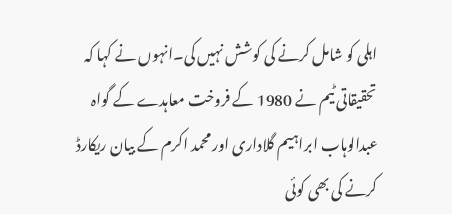اہلی کو شامل کرنے کی کوشش نہیں کی۔انہوں نے کہا کہ تحقیقاتی ٹیم نے 1980 کے فروخت معاہدے کے گواہ عبدالوہاب ابراہیم گلاداری اور محمد اکرم کے بیان ریکارڈ کرنے کی بھی کوئی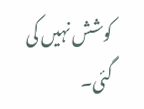کوشش نہیں کی گئی۔